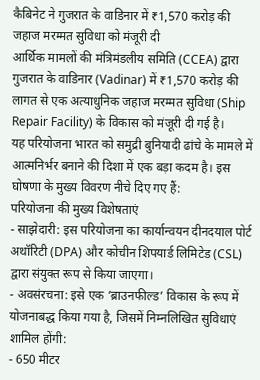कैबिनेट ने गुजरात के वाडिनार में ₹1,570 करोड़ की जहाज मरम्मत सुविधा को मंजूरी दी
आर्थिक मामलों की मंत्रिमंडलीय समिति (CCEA) द्वारा गुजरात के वाडिनार (Vadinar) में ₹1,570 करोड़ की लागत से एक अत्याधुनिक जहाज मरम्मत सुविधा (Ship Repair Facility) के विकास को मंजूरी दी गई है।
यह परियोजना भारत को समुद्री बुनियादी ढांचे के मामले में आत्मनिर्भर बनाने की दिशा में एक बड़ा कदम है। इस घोषणा के मुख्य विवरण नीचे दिए गए हैं:
परियोजना की मुख्य विशेषताएं
- साझेदारी: इस परियोजना का कार्यान्वयन दीनदयाल पोर्ट अथॉरिटी (DPA) और कोचीन शिपयार्ड लिमिटेड (CSL) द्वारा संयुक्त रूप से किया जाएगा।
- अवसंरचना: इसे एक ‘ब्राउनफील्ड’ विकास के रूप में योजनाबद्ध किया गया है, जिसमें निम्नलिखित सुविधाएं शामिल होंगी:
- 650 मीटर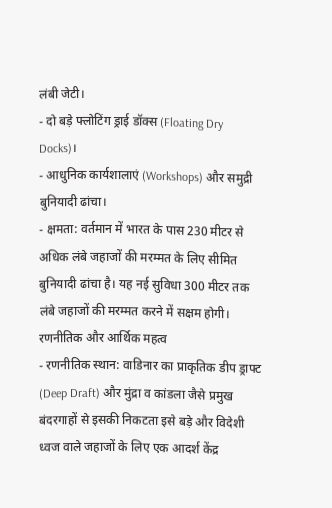लंबी जेटी।
- दो बड़े फ्लोटिंग ड्राई डॉक्स (Floating Dry Docks)।
- आधुनिक कार्यशालाएं (Workshops) और समुद्री बुनियादी ढांचा।
- क्षमता: वर्तमान में भारत के पास 230 मीटर से अधिक लंबे जहाजों की मरम्मत के लिए सीमित बुनियादी ढांचा है। यह नई सुविधा 300 मीटर तक लंबे जहाजों की मरम्मत करने में सक्षम होगी।
रणनीतिक और आर्थिक महत्व
- रणनीतिक स्थान: वाडिनार का प्राकृतिक डीप ड्राफ्ट (Deep Draft) और मुंद्रा व कांडला जैसे प्रमुख बंदरगाहों से इसकी निकटता इसे बड़े और विदेशी ध्वज वाले जहाजों के लिए एक आदर्श केंद्र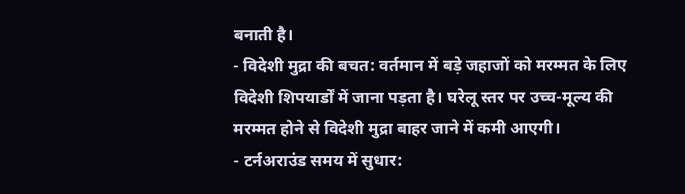बनाती है।
- विदेशी मुद्रा की बचत: वर्तमान में बड़े जहाजों को मरम्मत के लिए विदेशी शिपयार्डों में जाना पड़ता है। घरेलू स्तर पर उच्च-मूल्य की मरम्मत होने से विदेशी मुद्रा बाहर जाने में कमी आएगी।
- टर्नअराउंड समय में सुधार: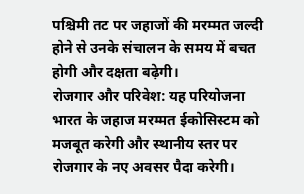पश्चिमी तट पर जहाजों की मरम्मत जल्दी होने से उनके संचालन के समय में बचत होगी और दक्षता बढ़ेगी।
रोजगार और परिवेश: यह परियोजना भारत के जहाज मरम्मत ईकोसिस्टम को मजबूत करेगी और स्थानीय स्तर पर रोजगार के नए अवसर पैदा करेगी।